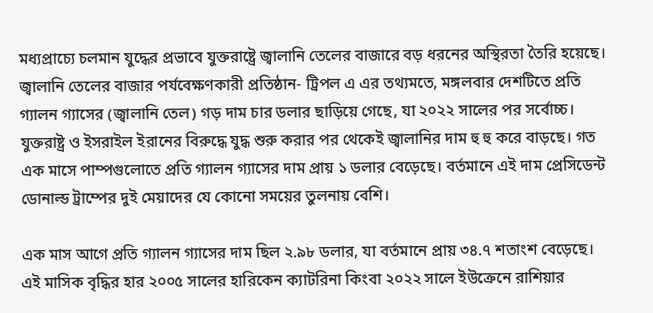মধ্যপ্রাচ্যে চলমান যুদ্ধের প্রভাবে যুক্তরাষ্ট্রে জ্বালানি তেলের বাজারে বড় ধরনের অস্থিরতা তৈরি হয়েছে। জ্বালানি তেলের বাজার পর্যবেক্ষণকারী প্রতিষ্ঠান- ট্রিপল এ এর তথ্যমতে, মঙ্গলবার দেশটিতে প্রতি গ্যালন গ্যাসের (জ্বালানি তেল) গড় দাম চার ডলার ছাড়িয়ে গেছে, যা ২০২২ সালের পর সর্বোচ্চ।
যুক্তরাষ্ট্র ও ইসরাইল ইরানের বিরুদ্ধে যুদ্ধ শুরু করার পর থেকেই জ্বালানির দাম হু হু করে বাড়ছে। গত এক মাসে পাম্পগুলোতে প্রতি গ্যালন গ্যাসের দাম প্রায় ১ ডলার বেড়েছে। বর্তমানে এই দাম প্রেসিডেন্ট ডোনাল্ড ট্রাম্পের দুই মেয়াদের যে কোনো সময়ের তুলনায় বেশি।

এক মাস আগে প্রতি গ্যালন গ্যাসের দাম ছিল ২.৯৮ ডলার, যা বর্তমানে প্রায় ৩৪.৭ শতাংশ বেড়েছে। এই মাসিক বৃদ্ধির হার ২০০৫ সালের হারিকেন ক্যাটরিনা কিংবা ২০২২ সালে ইউক্রেনে রাশিয়ার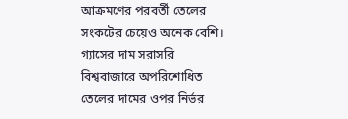আক্রমণের পরবর্তী তেলের সংকটের চেয়েও অনেক বেশি।
গ্যাসের দাম সরাসরি বিশ্ববাজারে অপরিশোধিত তেলের দামের ওপর নির্ভর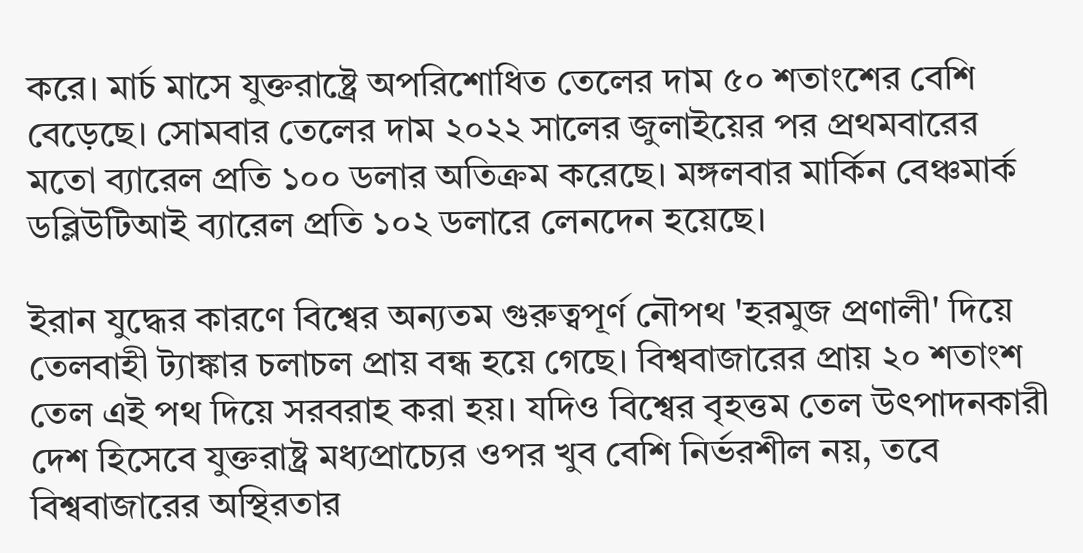করে। মার্চ মাসে যুক্তরাষ্ট্রে অপরিশোধিত তেলের দাম ৫০ শতাংশের বেশি বেড়েছে। সোমবার তেলের দাম ২০২২ সালের জুলাইয়ের পর প্রথমবারের মতো ব্যারেল প্রতি ১০০ ডলার অতিক্রম করেছে। মঙ্গলবার মার্কিন বেঞ্চমার্ক ডব্লিউটিআই ব্যারেল প্রতি ১০২ ডলারে লেনদেন হয়েছে।

ইরান যুদ্ধের কারণে বিশ্বের অন্যতম গুরুত্বপূর্ণ নৌপথ 'হরমুজ প্রণালী' দিয়ে তেলবাহী ট্যাঙ্কার চলাচল প্রায় বন্ধ হয়ে গেছে। বিশ্ববাজারের প্রায় ২০ শতাংশ তেল এই পথ দিয়ে সরবরাহ করা হয়। যদিও বিশ্বের বৃহত্তম তেল উৎপাদনকারী দেশ হিসেবে যুক্তরাষ্ট্র মধ্যপ্রাচ্যের ওপর খুব বেশি নির্ভরশীল নয়, তবে বিশ্ববাজারের অস্থিরতার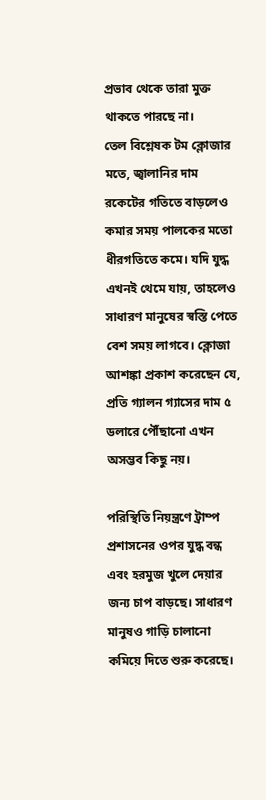প্রভাব থেকে তারা মুক্ত থাকতে পারছে না।
তেল বিশ্লেষক টম ক্লোজার মতে, জ্বালানির দাম রকেটের গতিতে বাড়লেও কমার সময় পালকের মতো ধীরগতিতে কমে। যদি যুদ্ধ এখনই থেমে যায়, তাহলেও সাধারণ মানুষের স্বস্তি পেতে বেশ সময় লাগবে। ক্লোজা আশঙ্কা প্রকাশ করেছেন যে, প্রতি গ্যালন গ্যাসের দাম ৫ ডলারে পৌঁছানো এখন অসম্ভব কিছু নয়।

পরিস্থিতি নিয়ন্ত্রণে ট্রাম্প প্রশাসনের ওপর যুদ্ধ বন্ধ এবং হরমুজ খুলে দেয়ার জন্য চাপ বাড়ছে। সাধারণ মানুষও গাড়ি চালানো কমিয়ে দিতে শুরু করেছে।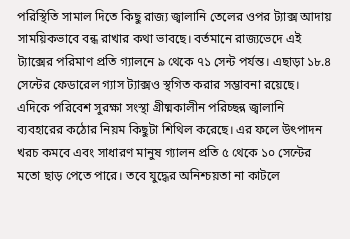পরিস্থিতি সামাল দিতে কিছু রাজ্য জ্বালানি তেলের ওপর ট্যাক্স আদায় সাময়িকভাবে বন্ধ রাখার কথা ভাবছে। বর্তমানে রাজ্যভেদে এই ট্যাক্সের পরিমাণ প্রতি গ্যালনে ৯ থেকে ৭১ সেন্ট পর্যন্ত। এছাড়া ১৮.৪ সেন্টের ফেডারেল গ্যাস ট্যাক্সও স্থগিত করার সম্ভাবনা রয়েছে।
এদিকে পরিবেশ সুরক্ষা সংস্থা গ্রীষ্মকালীন পরিচ্ছন্ন জ্বালানি ব্যবহারের কঠোর নিয়ম কিছুটা শিথিল করেছে। এর ফলে উৎপাদন খরচ কমবে এবং সাধারণ মানুষ গ্যালন প্রতি ৫ থেকে ১০ সেন্টের মতো ছাড় পেতে পারে। তবে যুদ্ধের অনিশ্চয়তা না কাটলে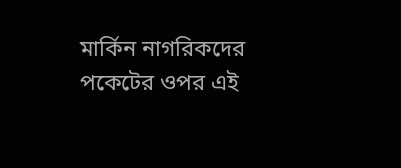মার্কিন নাগরিকদের পকেটের ওপর এই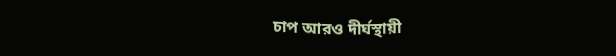চাপ আরও দীর্ঘস্থায়ী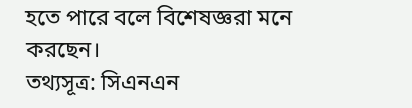হতে পারে বলে বিশেষজ্ঞরা মনে করছেন।
তথ্যসূত্র: সিএনএন